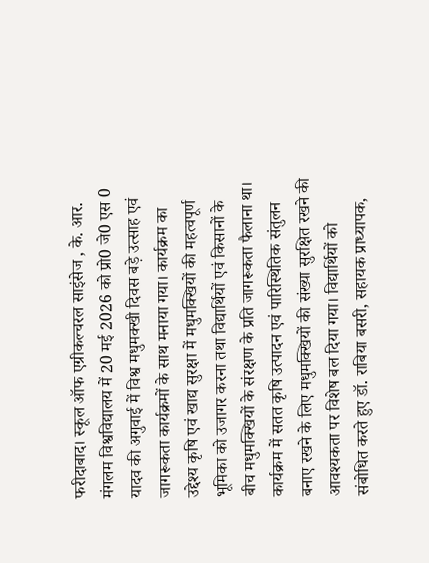फरीदाबाद। स्कूल ऑफ एग्रीकल्चरल साइंसेज , के. आर. मंगलम विश्वविद्यालय में 20 मई 2026 को प्रो0 जे0 एस 0 यादव की अगुवाई में विश्व मधुमक्खी दिवस बड़े उत्साह एवं जागरूकता कार्यक्रमों के साथ मनाया गया। कार्यक्रम का उद्देश्य कृषि एवं खाद्य सुरक्षा में मधुमक्खियों की महत्वपूर्ण भूमिका को उजागर करना तथा विद्यार्थियों एवं किसानों के बीच मधुमक्खियों के संरक्षण के प्रति जागरूकता फैलाना था। कार्यक्रम में सतत कृषि उत्पादन एवं पारिस्थितिक संतुलन बनाए रखने के लिए मधुमक्खियों की संख्या सुरक्षित रखने की आवश्यकता पर विशेष बल दिया गया। विद्यार्थियों को संबोधित करते हुए डॉ. राबिया बसरी, सहायक प्राध्यापक,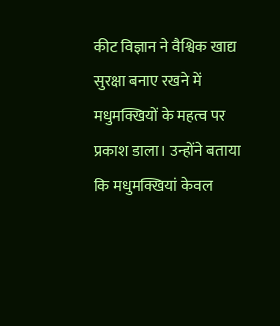कीट विज्ञान ने वैश्विक खाद्य सुरक्षा बनाए रखने में मधुमक्खियों के महत्व पर प्रकाश डाला। उन्होंने बताया कि मधुमक्खियां केवल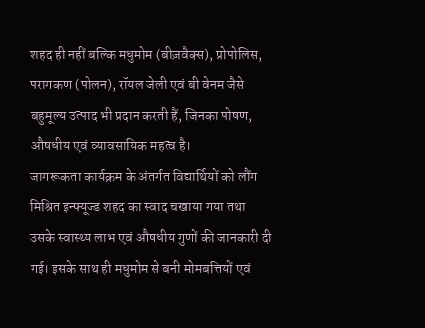शहद ही नहीं बल्कि मधुमोम (बीज़वैक्स), प्रोपोलिस, परागकण (पोलन), रॉयल जेली एवं बी वेनम जैसे बहुमूल्य उत्पाद भी प्रदान करती हैं, जिनका पोषण, औषधीय एवं व्यावसायिक महत्व है।
जागरूकता कार्यक्रम के अंतर्गत विद्यार्थियों को लौंग मिश्रित इन्फ्यूज्ड शहद का स्वाद चखाया गया तथा उसके स्वास्थ्य लाभ एवं औषधीय गुणों की जानकारी दी गई। इसके साथ ही मधुमोम से बनी मोमबत्तियों एवं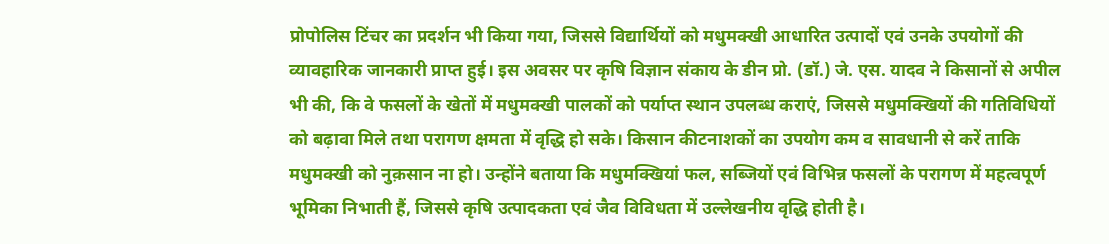प्रोपोलिस टिंचर का प्रदर्शन भी किया गया, जिससे विद्यार्थियों को मधुमक्खी आधारित उत्पादों एवं उनके उपयोगों की व्यावहारिक जानकारी प्राप्त हुई। इस अवसर पर कृषि विज्ञान संकाय के डीन प्रो. (डॉ.) जे. एस. यादव ने किसानों से अपील भी की, कि वे फसलों के खेतों में मधुमक्खी पालकों को पर्याप्त स्थान उपलब्ध कराएं, जिससे मधुमक्खियों की गतिविधियों को बढ़ावा मिले तथा परागण क्षमता में वृद्धि हो सके। किसान कीटनाशकों का उपयोग कम व सावधानी से करें ताकि मधुमक्खी को नुक़सान ना हो। उन्होंने बताया कि मधुमक्खियां फल, सब्जियों एवं विभिन्न फसलों के परागण में महत्वपूर्ण भूमिका निभाती हैं, जिससे कृषि उत्पादकता एवं जैव विविधता में उल्लेखनीय वृद्धि होती है।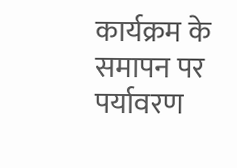कार्यक्रम के समापन पर पर्यावरण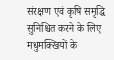संरक्षण एवं कृषि समृद्धि सुनिश्चित करने के लिए मधुमक्खियों के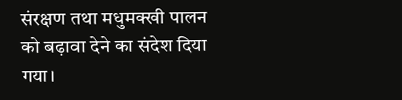संरक्षण तथा मधुमक्खी पालन को बढ़ावा देने का संदेश दिया गया।